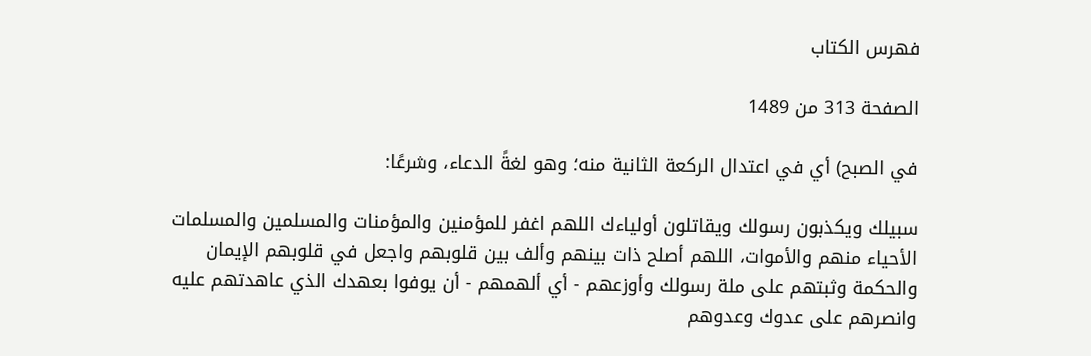فهرس الكتاب

الصفحة 313 من 1489

في الصبح) أي في اعتدال الركعة الثانية منه؛ وهو لغةً الدعاء، وشرعًا:

سبيلك ويكذبون رسولك ويقاتلون أولياءك اللهم اغفر للمؤمنين والمؤمنات والمسلمين والمسلمات الأحياء منهم والأموات، اللهم أصلح ذات بينهم وألف بين قلوبهم واجعل في قلوبهم الإيمان والحكمة وثبتهم على ملة رسولك وأوزعهم - أي ألهمهم - أن يوفوا بعهدك الذي عاهدتهم عليه وانصرهم على عدوك وعدوهم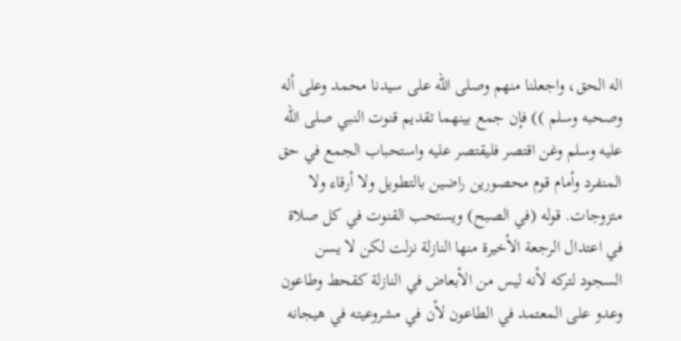اله الحق، واجعلنا منهم وصلى الله على سيدنا محمد وعلى أله وصحبه وسلم )) فإن جمع بينهما تقديم قنوت النبي صلى الله عليه وسلم وغن اقتصر فليقتصر عليه واستحباب الجمع في حق المنفرد وأمام قوم محصورين راضين بالتطويل ولا أرقاء ولا متزوجات. قوله (في الصبح) ويستحب القنوت في كل صلاة في اعتدال الرجعة الأخيرة منها النازلة نزلت لكن لا يسن السجود لتركه لأنه ليس من الأبعاض في النازلة كقحط وطاعون وعدو على المعتمد في الطاعون لأن في مشروعيته في هيجانه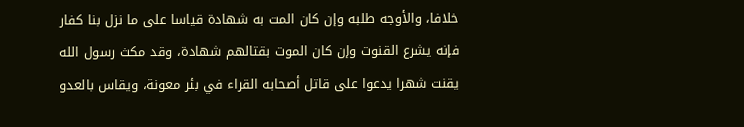خلافا، والأوجه طلبه وإن كان المت به شهادة قياسا على ما نزل بنا كفار فإنه يشرع القنوت وإن كان الموت بقتالهم شهادة، وقد مكث رسول الله يقنت شهرا يدعوا على قاتل أصحابه القراء في بئر معونة، ويقاس بالعدو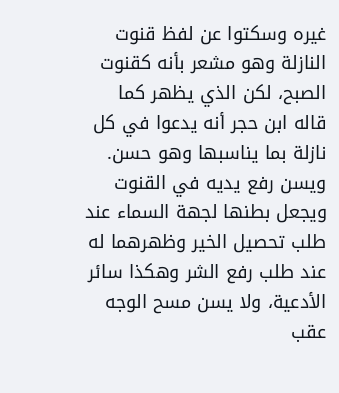غيره وسكتوا عن لفظ قنوت النازلة وهو مشعر بأنه كقنوت الصبح، لكن الذي يظهر كما قاله ابن حجر أنه يدعوا في كل نازلة بما يناسبها وهو حسن. ويسن رفع يديه في القنوت ويجعل بطنها لجهة السماء عند طلب تحصيل الخير وظهرهما له عند طلب رفع الشر وهكذا سائر الأدعية، ولا يسن مسح الوجه عقب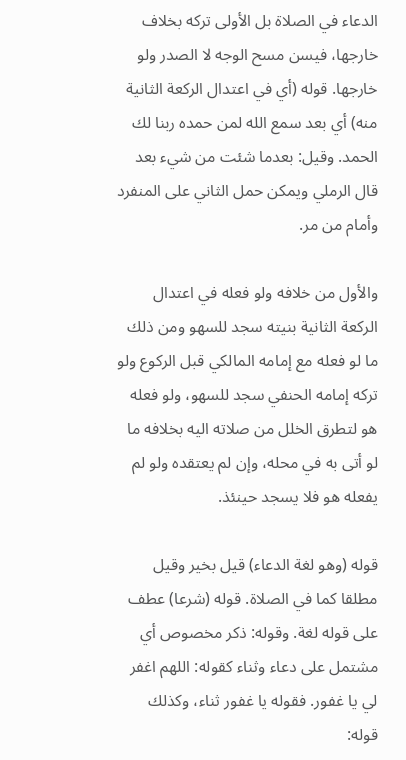الدعاء في الصلاة بل الأولى تركه بخلاف خارجها، فيسن مسح الوجه لا الصدر ولو خارجها. قوله (أي في اعتدال الركعة الثانية منه) أي بعد سمع الله لمن حمده ربنا لك الحمد. وقيل: بعدما شئت من شيء بعد قال الرملي ويمكن حمل الثاني على المنفرد وأمام من مر.

والأول من خلافه ولو فعله في اعتدال الركعة الثانية بنيته سجد للسهو ومن ذلك ما لو فعله مع إمامه المالكي قبل الركوع ولو تركه إمامه الحنفي سجد للسهو، ولو فعله هو لتطرق الخلل من صلاته اليه بخلافه ما لو أتى به في محله، وإن لم يعتقده ولو لم يفعله هو فلا يسجد حينئذ.

قوله (وهو لغة الدعاء) قيل بخير وقيل مطلقا كما في الصلاة. قوله (شرعا) عطف على قوله لغة. وقوله: ذكر مخصوص أي مشتمل على دعاء وثناء كقوله: اللهم اغفر لي يا غفور. فقوله يا غفور ثناء، وكذلك قوله: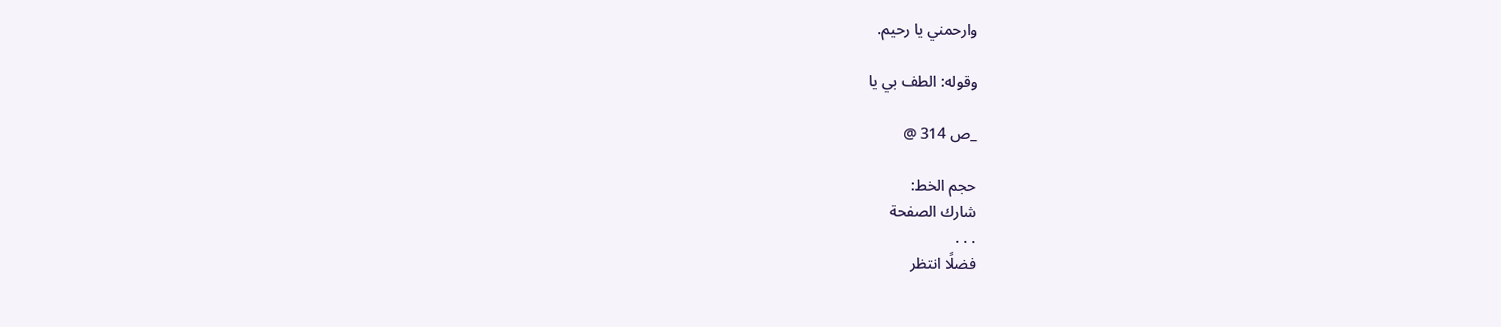وارحمني يا رحيم.

وقوله: الطف بي يا

_ص 314 @

حجم الخط:
شارك الصفحة
. . .
فضلًا انتظر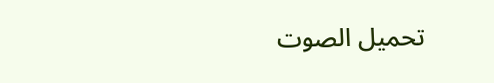تحميل الصوت